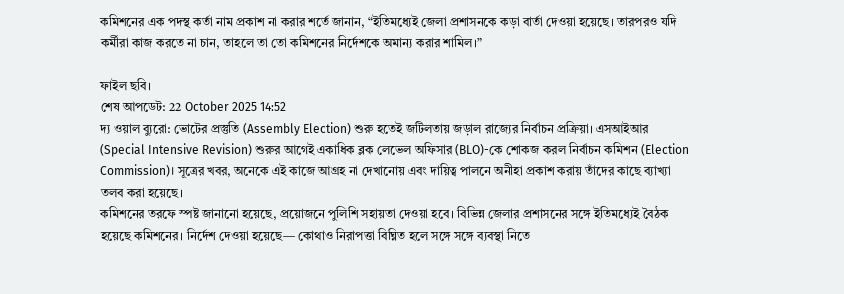কমিশনের এক পদস্থ কর্তা নাম প্রকাশ না করার শর্তে জানান, “ইতিমধ্যেই জেলা প্রশাসনকে কড়া বার্তা দেওয়া হয়েছে। তারপরও যদি কর্মীরা কাজ করতে না চান, তাহলে তা তো কমিশনের নির্দেশকে অমান্য করার শামিল।”

ফাইল ছবি।
শেষ আপডেট: 22 October 2025 14:52
দ্য ওয়াল ব্যুরো: ভোটের প্রস্তুতি (Assembly Election) শুরু হতেই জটিলতায় জড়াল রাজ্যের নির্বাচন প্রক্রিয়া। এসআইআর (Special Intensive Revision) শুরুর আগেই একাধিক ব্লক লেভেল অফিসার (BLO)-কে শোকজ করল নির্বাচন কমিশন (Election Commission)। সূত্রের খবর, অনেকে এই কাজে আগ্রহ না দেখানোয় এবং দায়িত্ব পালনে অনীহা প্রকাশ করায় তাঁদের কাছে ব্যাখ্যা তলব করা হয়েছে।
কমিশনের তরফে স্পষ্ট জানানো হয়েছে, প্রয়োজনে পুলিশি সহায়তা দেওয়া হবে। বিভিন্ন জেলার প্রশাসনের সঙ্গে ইতিমধ্যেই বৈঠক হয়েছে কমিশনের। নির্দেশ দেওয়া হয়েছে— কোথাও নিরাপত্তা বিঘ্নিত হলে সঙ্গে সঙ্গে ব্যবস্থা নিতে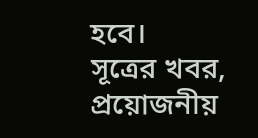হবে।
সূত্রের খবর, প্রয়োজনীয়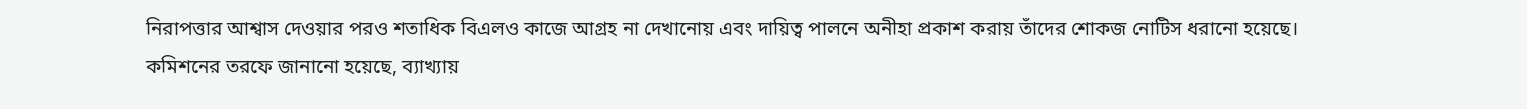নিরাপত্তার আশ্বাস দেওয়ার পরও শতাধিক বিএলও কাজে আগ্রহ না দেখানোয় এবং দায়িত্ব পালনে অনীহা প্রকাশ করায় তাঁদের শোকজ নোটিস ধরানো হয়েছে। কমিশনের তরফে জানানো হয়েছে, ব্যাখ্যায়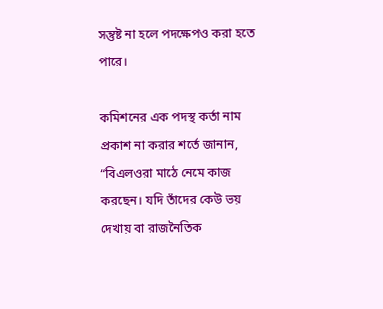সন্তুষ্ট না হলে পদক্ষেপও করা হতে পারে।

কমিশনের এক পদস্থ কর্তা নাম প্রকাশ না করার শর্তে জানান, “বিএলওরা মাঠে নেমে কাজ করছেন। যদি তাঁদের কেউ ভয় দেখায় বা রাজনৈতিক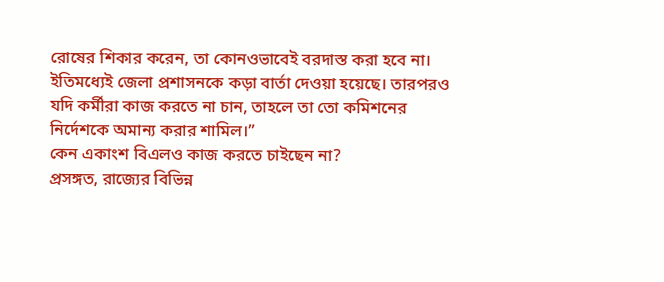রোষের শিকার করেন, তা কোনওভাবেই বরদাস্ত করা হবে না। ইতিমধ্যেই জেলা প্রশাসনকে কড়া বার্তা দেওয়া হয়েছে। তারপরও যদি কর্মীরা কাজ করতে না চান, তাহলে তা তো কমিশনের নির্দেশকে অমান্য করার শামিল।”
কেন একাংশ বিএলও কাজ করতে চাইছেন না?
প্রসঙ্গত, রাজ্যের বিভিন্ন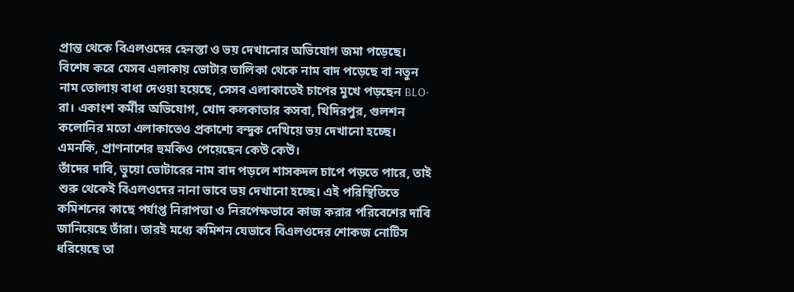প্রান্ত থেকে বিএলওদের হেনস্তা ও ভয় দেখানোর অভিযোগ জমা পড়েছে। বিশেষ করে যেসব এলাকায় ভোটার তালিকা থেকে নাম বাদ পড়েছে বা নতুন নাম তোলায় বাধা দেওয়া হয়েছে, সেসব এলাকাতেই চাপের মুখে পড়ছেন BLO-রা। একাংশ কর্মীর অভিযোগ, খোদ কলকাতার কসবা, খিদিরপুর, গুলশন কলোনির মতো এলাকাতেও প্রকাশ্যে বন্দুক দেখিয়ে ভয় দেখানো হচ্ছে। এমনকি, প্রাণনাশের হুমকিও পেয়েছেন কেউ কেউ।
তাঁদের দাবি, ভুয়ো ভোটারের নাম বাদ পড়লে শাসকদল চাপে পড়তে পারে, তাই শুরু থেকেই বিএলওদের নানা ভাবে ভয় দেখানো হচ্ছে। এই পরিস্থিতিতে কমিশনের কাছে পর্যাপ্ত নিরাপত্তা ও নিরপেক্ষভাবে কাজ করার পরিবেশের দাবি জানিয়েছে তাঁরা। তারই মধ্যে কমিশন যেভাবে বিএলওদের শোকজ নোটিস ধরিয়েছে তা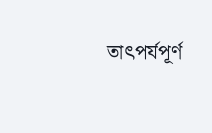তাৎপর্যপূর্ণ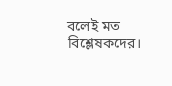বলেই মত বিশ্লেষকদের।